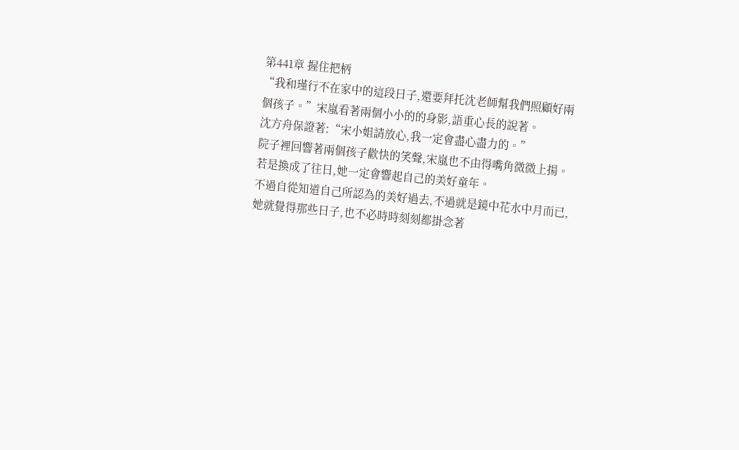第441章 握住把柄
“我和瑾行不在家中的這段日子,還要拜托沈老師幫我們照顧好兩個孩子。”宋嵐看著兩個小小的的身影,語重心長的說著。
沈方舟保證著:“宋小姐請放心,我一定會盡心盡力的。”
院子裡回響著兩個孩子歡快的笑聲,宋嵐也不由得嘴角微微上揚。
若是換成了往日,她一定會響起自己的美好童年。
不過自從知道自己所認為的美好過去,不過就是鏡中花水中月而已,她就覺得那些日子,也不必時時刻刻都掛念著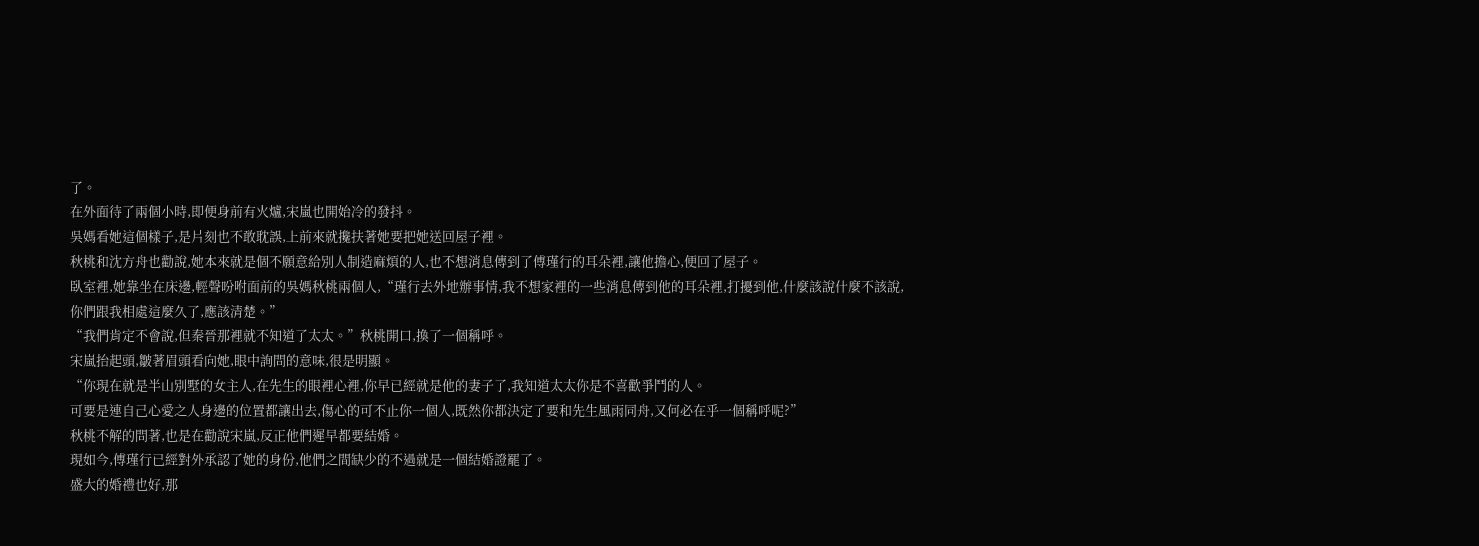了。
在外面待了兩個小時,即便身前有火爐,宋嵐也開始冷的發抖。
吳媽看她這個樣子,是片刻也不敢耽誤,上前來就攙扶著她要把她送回屋子裡。
秋桃和沈方舟也勸說,她本來就是個不願意給別人制造麻煩的人,也不想消息傳到了傅瑾行的耳朵裡,讓他擔心,便回了屋子。
臥室裡,她靠坐在床邊,輕聲吩咐面前的吳媽秋桃兩個人,“瑾行去外地辦事情,我不想家裡的一些消息傳到他的耳朵裡,打擾到他,什麼該說什麼不該說,你們跟我相處這麼久了,應該清楚。”
“我們肯定不會說,但秦晉那裡就不知道了太太。”秋桃開口,換了一個稱呼。
宋嵐抬起頭,皺著眉頭看向她,眼中詢問的意味,很是明顯。
“你現在就是半山別墅的女主人,在先生的眼裡心裡,你早已經就是他的妻子了,我知道太太你是不喜歡爭鬥的人。
可要是連自己心愛之人身邊的位置都讓出去,傷心的可不止你一個人,既然你都決定了要和先生風雨同舟,又何必在乎一個稱呼呢?”
秋桃不解的問著,也是在勸說宋嵐,反正他們遲早都要結婚。
現如今,傅瑾行已經對外承認了她的身份,他們之間缺少的不過就是一個結婚證罷了。
盛大的婚禮也好,那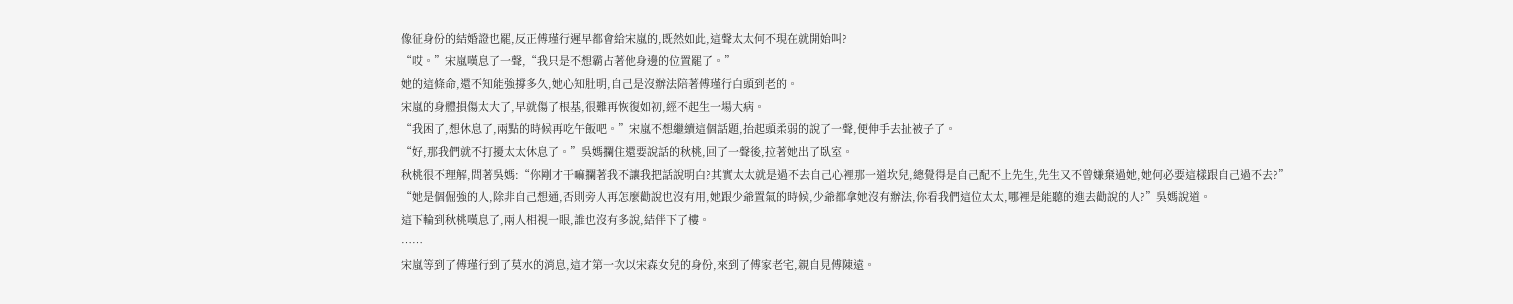像征身份的結婚證也罷,反正傅瑾行遲早都會給宋嵐的,既然如此,這聲太太何不現在就開始叫?
“哎。”宋嵐嘆息了一聲,“我只是不想霸占著他身邊的位置罷了。”
她的這條命,還不知能強撐多久,她心知肚明,自己是沒辦法陪著傅瑾行白頭到老的。
宋嵐的身體損傷太大了,早就傷了根基,很難再恢復如初,經不起生一場大病。
“我困了,想休息了,兩點的時候再吃午飯吧。”宋嵐不想繼續這個話題,抬起頭柔弱的說了一聲,便伸手去扯被子了。
“好,那我們就不打擾太太休息了。”吳媽攔住還要說話的秋桃,回了一聲後,拉著她出了臥室。
秋桃很不理解,問著吳媽:“你剛才干嘛攔著我不讓我把話說明白?其實太太就是過不去自己心裡那一道坎兒,總覺得是自己配不上先生,先生又不曾嫌棄過她,她何必要這樣跟自己過不去?”
“她是個倔強的人,除非自己想通,否則旁人再怎麼勸說也沒有用,她跟少爺置氣的時候,少爺都拿她沒有辦法,你看我們這位太太,哪裡是能聽的進去勸說的人?”吳媽說道。
這下輪到秋桃嘆息了,兩人相視一眼,誰也沒有多說,結伴下了樓。
……
宋嵐等到了傅瑾行到了莫水的消息,這才第一次以宋森女兒的身份,來到了傅家老宅,親自見傅陳遠。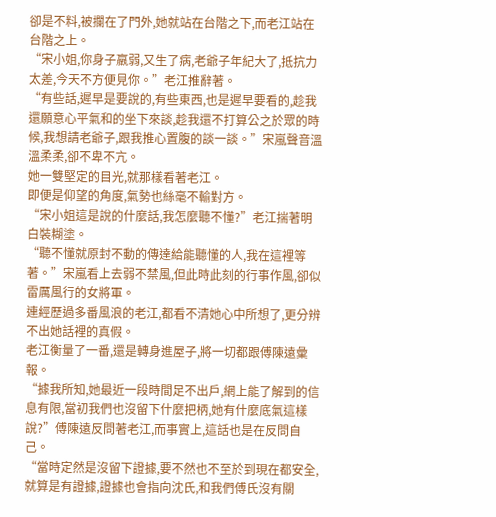卻是不料,被攔在了門外,她就站在台階之下,而老江站在台階之上。
“宋小姐,你身子羸弱,又生了病,老爺子年紀大了,抵抗力太差,今天不方便見你。”老江推辭著。
“有些話,遲早是要說的,有些東西,也是遲早要看的,趁我還願意心平氣和的坐下來談,趁我還不打算公之於眾的時候,我想請老爺子,跟我推心置腹的談一談。”宋嵐聲音溫溫柔柔,卻不卑不亢。
她一雙堅定的目光,就那樣看著老江。
即便是仰望的角度,氣勢也絲毫不輸對方。
“宋小姐這是說的什麼話,我怎麼聽不懂?”老江揣著明白裝糊塗。
“聽不懂就原封不動的傳達給能聽懂的人,我在這裡等著。”宋嵐看上去弱不禁風,但此時此刻的行事作風,卻似雷厲風行的女將軍。
連經歷過多番風浪的老江,都看不清她心中所想了,更分辨不出她話裡的真假。
老江衡量了一番,還是轉身進屋子,將一切都跟傅陳遠彙報。
“據我所知,她最近一段時間足不出戶,網上能了解到的信息有限,當初我們也沒留下什麼把柄,她有什麼底氣這樣說?”傅陳遠反問著老江,而事實上,這話也是在反問自己。
“當時定然是沒留下證據,要不然也不至於到現在都安全,就算是有證據,證據也會指向沈氏,和我們傅氏沒有關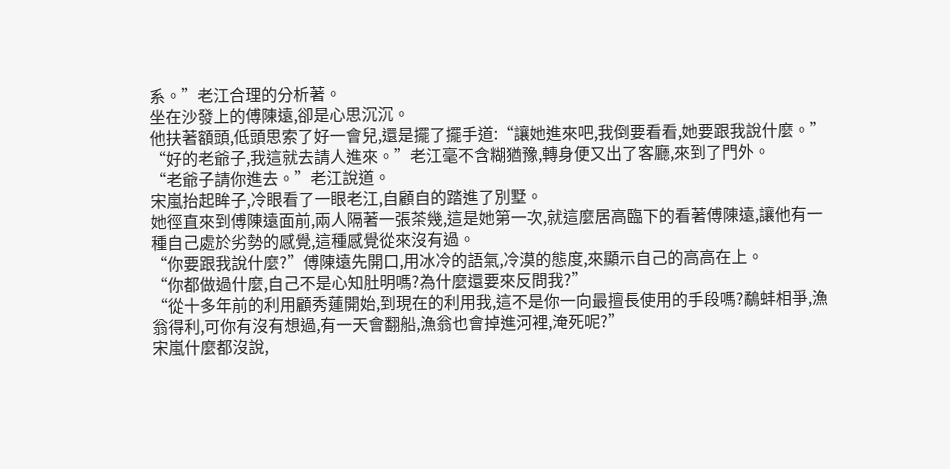系。”老江合理的分析著。
坐在沙發上的傅陳遠,卻是心思沉沉。
他扶著額頭,低頭思索了好一會兒,還是擺了擺手道:“讓她進來吧,我倒要看看,她要跟我說什麼。”
“好的老爺子,我這就去請人進來。”老江毫不含糊猶豫,轉身便又出了客廳,來到了門外。
“老爺子請你進去。”老江說道。
宋嵐抬起眸子,冷眼看了一眼老江,自顧自的踏進了別墅。
她徑直來到傅陳遠面前,兩人隔著一張茶幾,這是她第一次,就這麼居高臨下的看著傅陳遠,讓他有一種自己處於劣勢的感覺,這種感覺從來沒有過。
“你要跟我說什麼?”傅陳遠先開口,用冰冷的語氣,冷漠的態度,來顯示自己的高高在上。
“你都做過什麼,自己不是心知肚明嗎?為什麼還要來反問我?”
“從十多年前的利用顧秀蓮開始,到現在的利用我,這不是你一向最擅長使用的手段嗎?鷸蚌相爭,漁翁得利,可你有沒有想過,有一天會翻船,漁翁也會掉進河裡,淹死呢?”
宋嵐什麼都沒說,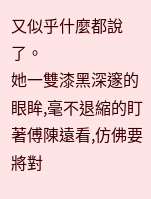又似乎什麼都說了。
她一雙漆黑深邃的眼眸,毫不退縮的盯著傅陳遠看,仿佛要將對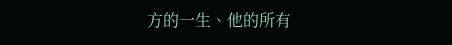方的一生、他的所有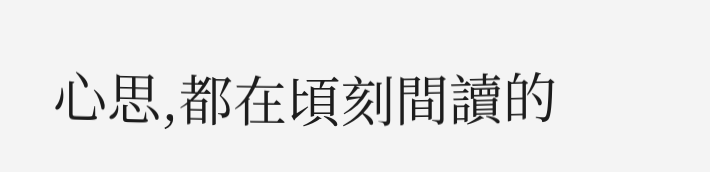心思,都在頃刻間讀的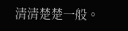清清楚楚一般。